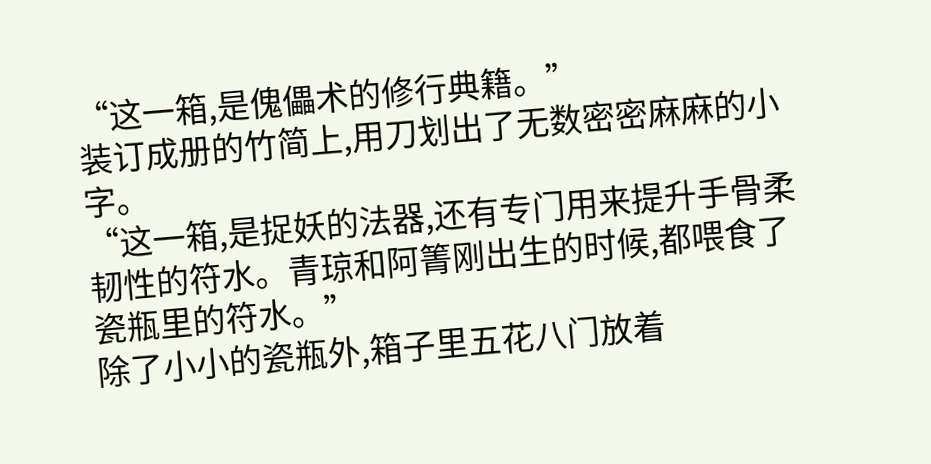“这一箱,是傀儡术的修行典籍。”
装订成册的竹简上,用刀划出了无数密密麻麻的小字。
“这一箱,是捉妖的法器,还有专门用来提升手骨柔韧性的符水。青琼和阿箐刚出生的时候,都喂食了瓷瓶里的符水。”
除了小小的瓷瓶外,箱子里五花八门放着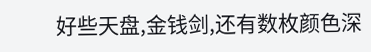好些天盘,金钱剑,还有数枚颜色深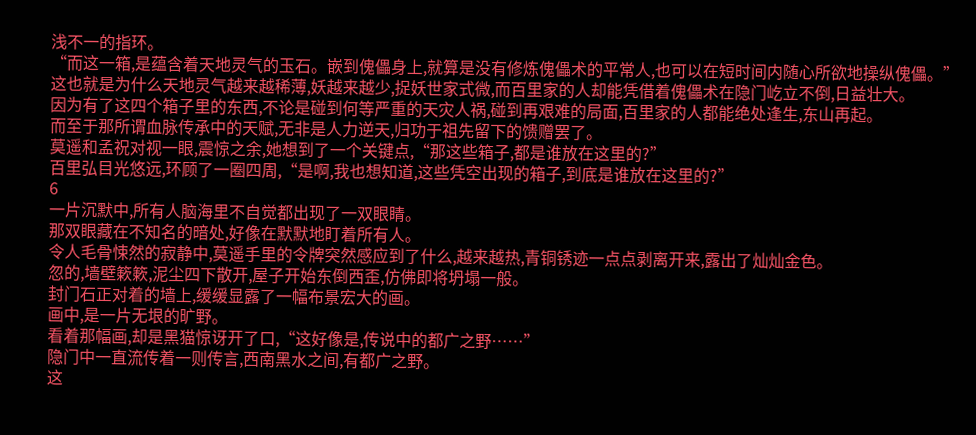浅不一的指环。
“而这一箱,是蕴含着天地灵气的玉石。嵌到傀儡身上,就算是没有修炼傀儡术的平常人,也可以在短时间内随心所欲地操纵傀儡。”
这也就是为什么天地灵气越来越稀薄,妖越来越少,捉妖世家式微,而百里家的人却能凭借着傀儡术在隐门屹立不倒,日益壮大。
因为有了这四个箱子里的东西,不论是碰到何等严重的天灾人祸,碰到再艰难的局面,百里家的人都能绝处逢生,东山再起。
而至于那所谓血脉传承中的天赋,无非是人力逆天,归功于祖先留下的馈赠罢了。
莫遥和孟祝对视一眼,震惊之余,她想到了一个关键点,“那这些箱子,都是谁放在这里的?”
百里弘目光悠远,环顾了一圈四周,“是啊,我也想知道,这些凭空出现的箱子,到底是谁放在这里的?”
6
一片沉默中,所有人脑海里不自觉都出现了一双眼睛。
那双眼藏在不知名的暗处,好像在默默地盯着所有人。
令人毛骨悚然的寂静中,莫遥手里的令牌突然感应到了什么,越来越热,青铜锈迹一点点剥离开来,露出了灿灿金色。
忽的,墙壁簌簌,泥尘四下散开,屋子开始东倒西歪,仿佛即将坍塌一般。
封门石正对着的墙上,缓缓显露了一幅布景宏大的画。
画中,是一片无垠的旷野。
看着那幅画,却是黑猫惊讶开了口,“这好像是,传说中的都广之野……”
隐门中一直流传着一则传言,西南黑水之间,有都广之野。
这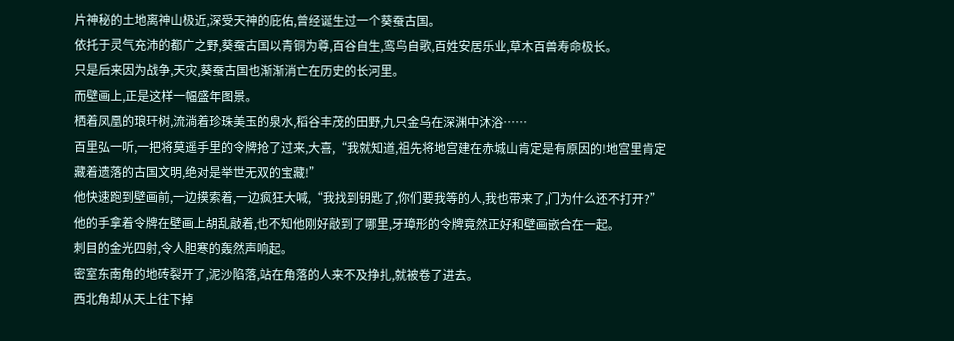片神秘的土地离神山极近,深受天神的庇佑,曾经诞生过一个葵蚕古国。
依托于灵气充沛的都广之野,葵蚕古国以青铜为尊,百谷自生,鸾鸟自歌,百姓安居乐业,草木百兽寿命极长。
只是后来因为战争,天灾,葵蚕古国也渐渐消亡在历史的长河里。
而壁画上,正是这样一幅盛年图景。
栖着凤凰的琅玕树,流淌着珍珠美玉的泉水,稻谷丰茂的田野,九只金乌在深渊中沐浴……
百里弘一听,一把将莫遥手里的令牌抢了过来,大喜,“我就知道,祖先将地宫建在赤城山肯定是有原因的!地宫里肯定藏着遗落的古国文明,绝对是举世无双的宝藏!”
他快速跑到壁画前,一边摸索着,一边疯狂大喊,“我找到钥匙了,你们要我等的人,我也带来了,门为什么还不打开?”
他的手拿着令牌在壁画上胡乱敲着,也不知他刚好敲到了哪里,牙璋形的令牌竟然正好和壁画嵌合在一起。
刺目的金光四射,令人胆寒的轰然声响起。
密室东南角的地砖裂开了,泥沙陷落,站在角落的人来不及挣扎,就被卷了进去。
西北角却从天上往下掉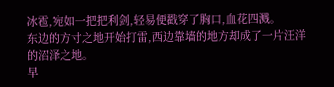冰雹,宛如一把把利剑,轻易便戳穿了胸口,血花四溅。
东边的方寸之地开始打雷,西边靠墙的地方却成了一片汪洋的沼泽之地。
早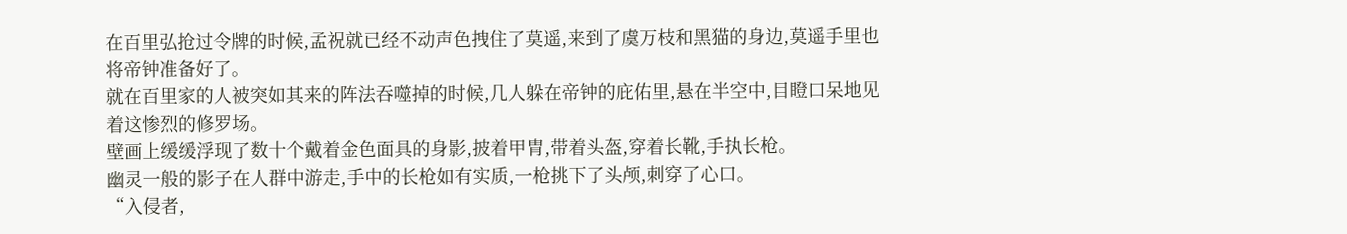在百里弘抢过令牌的时候,孟祝就已经不动声色拽住了莫遥,来到了虞万枝和黑猫的身边,莫遥手里也将帝钟准备好了。
就在百里家的人被突如其来的阵法吞噬掉的时候,几人躲在帝钟的庇佑里,悬在半空中,目瞪口呆地见着这惨烈的修罗场。
壁画上缓缓浮现了数十个戴着金色面具的身影,披着甲胄,带着头盔,穿着长靴,手执长枪。
幽灵一般的影子在人群中游走,手中的长枪如有实质,一枪挑下了头颅,刺穿了心口。
“入侵者,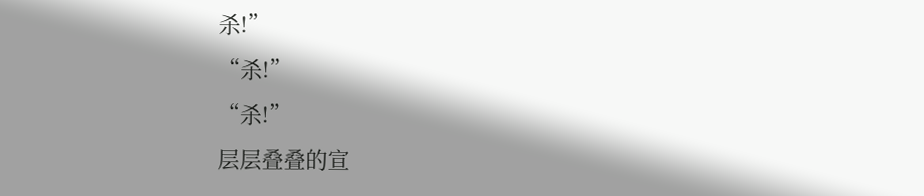杀!”
“杀!”
“杀!”
层层叠叠的宣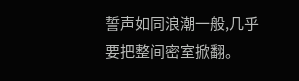誓声如同浪潮一般,几乎要把整间密室掀翻。